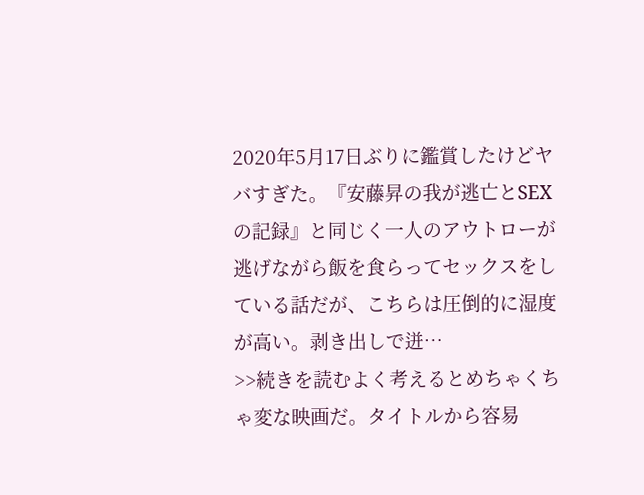2020年5月17日ぶりに鑑賞したけどヤバすぎた。『安藤昇の我が逃亡とSEXの記録』と同じく一人のアウトローが逃げながら飯を食らってセックスをしている話だが、こちらは圧倒的に湿度が高い。剥き出しで迸…
>>続きを読むよく考えるとめちゃくちゃ変な映画だ。タイトルから容易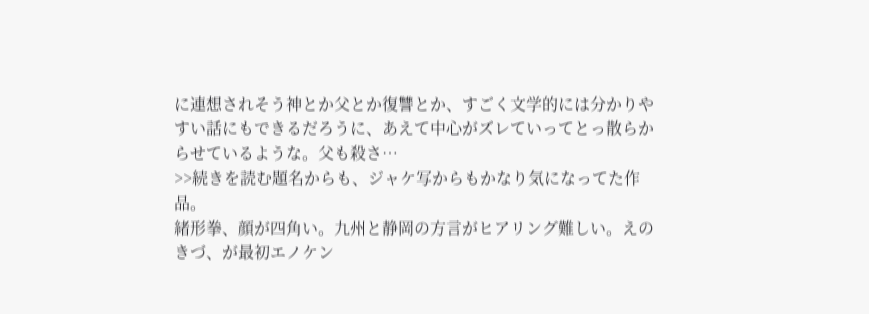に連想されそう神とか父とか復讐とか、すごく文学的には分かりやすい話にもできるだろうに、あえて中心がズレていってとっ散らからせているような。父も殺さ…
>>続きを読む題名からも、ジャケ写からもかなり気になってた作品。
緒形拳、顔が四角い。九州と静岡の方言がヒアリング難しい。えのきづ、が最初エノケン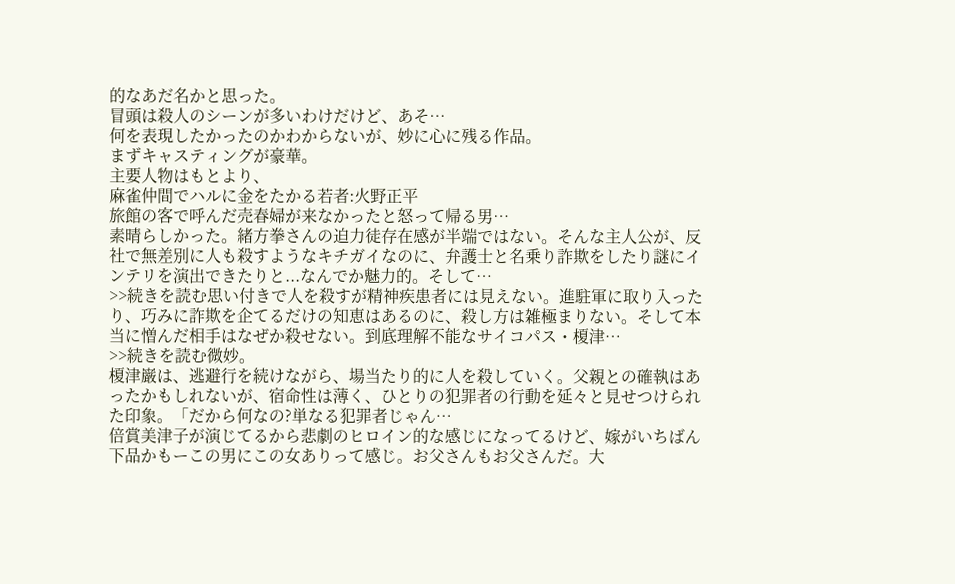的なあだ名かと思った。
冒頭は殺人のシーンが多いわけだけど、あそ…
何を表現したかったのかわからないが、妙に心に残る作品。
まずキャスティングが豪華。
主要人物はもとより、
麻雀仲間でハルに金をたかる若者:火野正平
旅館の客で呼んだ売春婦が来なかったと怒って帰る男…
素晴らしかった。緒方拳さんの迫力徒存在感が半端ではない。そんな主人公が、反社で無差別に人も殺すようなキチガイなのに、弁護士と名乗り詐欺をしたり謎にインテリを演出できたりと...なんでか魅力的。そして…
>>続きを読む思い付きで人を殺すが精神疾患者には見えない。進駐軍に取り入ったり、巧みに詐欺を企てるだけの知恵はあるのに、殺し方は雑極まりない。そして本当に憎んだ相手はなぜか殺せない。到底理解不能なサイコパス・榎津…
>>続きを読む微妙。
榎津巌は、逃避行を続けながら、場当たり的に人を殺していく。父親との確執はあったかもしれないが、宿命性は薄く、ひとりの犯罪者の行動を延々と見せつけられた印象。「だから何なの?単なる犯罪者じゃん…
倍賞美津子が演じてるから悲劇のヒロイン的な感じになってるけど、嫁がいちばん下品かもーこの男にこの女ありって感じ。お父さんもお父さんだ。大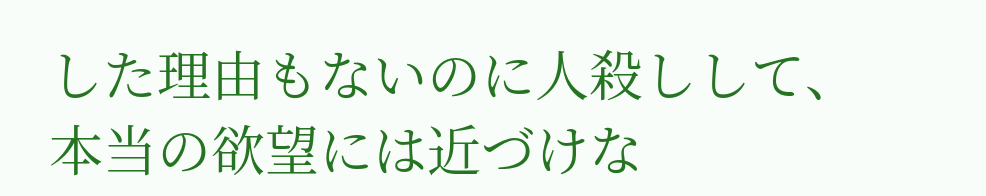した理由もないのに人殺しして、本当の欲望には近づけな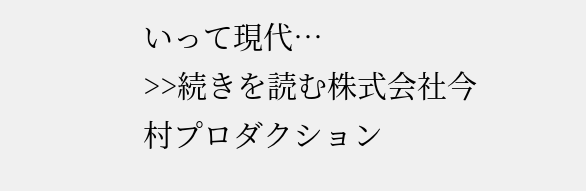いって現代…
>>続きを読む株式会社今村プロダクション